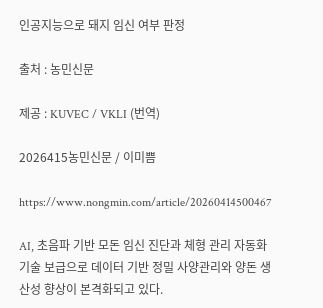인공지능으로 돼지 임신 여부 판정

출처 : 농민신문

제공 : KUVEC / VKLI (번역)

2026415농민신문 / 이미쁨

https://www.nongmin.com/article/20260414500467

AI, 초음파 기반 모돈 임신 진단과 체형 관리 자동화 기술 보급으로 데이터 기반 정밀 사양관리와 양돈 생산성 향상이 본격화되고 있다.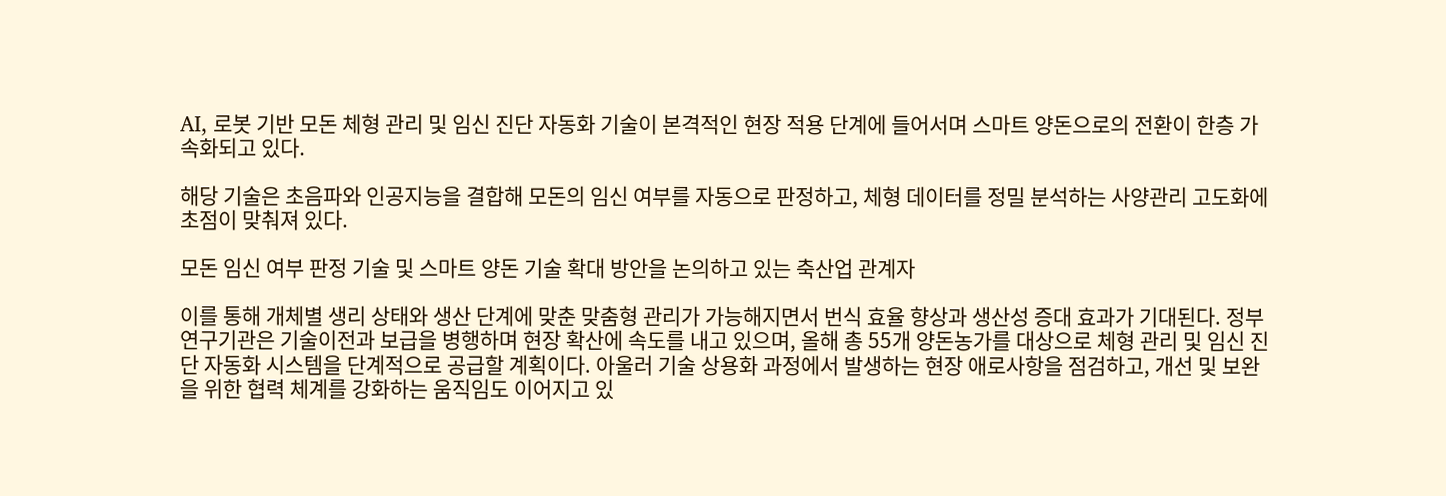AI, 로봇 기반 모돈 체형 관리 및 임신 진단 자동화 기술이 본격적인 현장 적용 단계에 들어서며 스마트 양돈으로의 전환이 한층 가속화되고 있다.

해당 기술은 초음파와 인공지능을 결합해 모돈의 임신 여부를 자동으로 판정하고, 체형 데이터를 정밀 분석하는 사양관리 고도화에 초점이 맞춰져 있다.

모돈 임신 여부 판정 기술 및 스마트 양돈 기술 확대 방안을 논의하고 있는 축산업 관계자

이를 통해 개체별 생리 상태와 생산 단계에 맞춘 맞춤형 관리가 가능해지면서 번식 효율 향상과 생산성 증대 효과가 기대된다. 정부 연구기관은 기술이전과 보급을 병행하며 현장 확산에 속도를 내고 있으며, 올해 총 55개 양돈농가를 대상으로 체형 관리 및 임신 진단 자동화 시스템을 단계적으로 공급할 계획이다. 아울러 기술 상용화 과정에서 발생하는 현장 애로사항을 점검하고, 개선 및 보완을 위한 협력 체계를 강화하는 움직임도 이어지고 있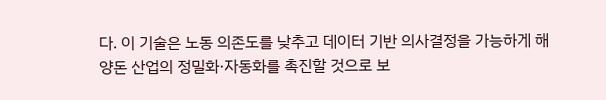다. 이 기술은 노동 의존도를 낮추고 데이터 기반 의사결정을 가능하게 해 양돈 산업의 정밀화·자동화를 촉진할 것으로 보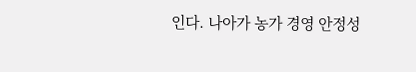인다. 나아가 농가 경영 안정성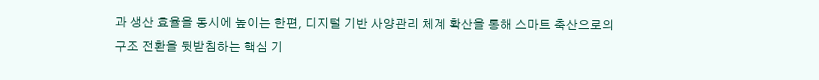과 생산 효율을 동시에 높이는 한편, 디지털 기반 사양관리 체계 확산을 통해 스마트 축산으로의 구조 전환을 뒷받침하는 핵심 기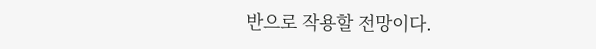반으로 작용할 전망이다.